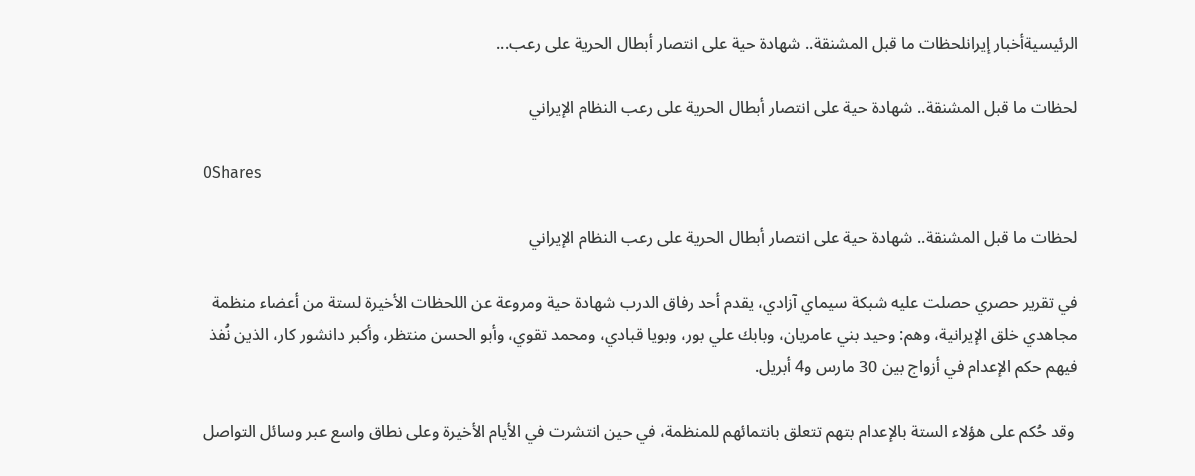الرئيسيةأخبار إيرانلحظات ما قبل المشنقة.. شهادة حية على انتصار أبطال الحرية على رعب...

لحظات ما قبل المشنقة.. شهادة حية على انتصار أبطال الحرية على رعب النظام الإيراني

0Shares

لحظات ما قبل المشنقة.. شهادة حية على انتصار أبطال الحرية على رعب النظام الإيراني

في تقرير حصري حصلت عليه شبكة سيماي آزادي، يقدم أحد رفاق الدرب شهادة حية ومروعة عن اللحظات الأخيرة لستة من أعضاء منظمة مجاهدي خلق الإيرانية، وهم: وحيد بني عامريان، وبابك علي بور، وبويا قبادي، ومحمد تقوي، وأبو الحسن منتظر، وأكبر دانشور كار، الذين نُفذ فيهم حكم الإعدام في أزواج بين 30 مارس و4 أبريل.

 وقد حُكم على هؤلاء الستة بالإعدام بتهم تتعلق بانتمائهم للمنظمة، في حين انتشرت في الأيام الأخيرة وعلى نطاق واسع عبر وسائل التواصل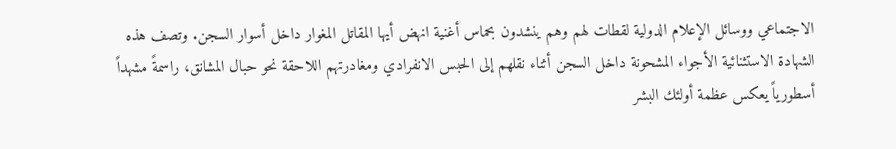الاجتماعي ووسائل الإعلام الدولية لقطات لهم وهم ينشدون بحماس أغنية انهض أيها المقاتل المغوار داخل أسوار السجن. وتصف هذه الشهادة الاستثنائية الأجواء المشحونة داخل السجن أثناء نقلهم إلى الحبس الانفرادي ومغادرتهم اللاحقة نحو حبال المشانق، راسمةً مشهداً أسطورياً يعكس عظمة أولئك البشر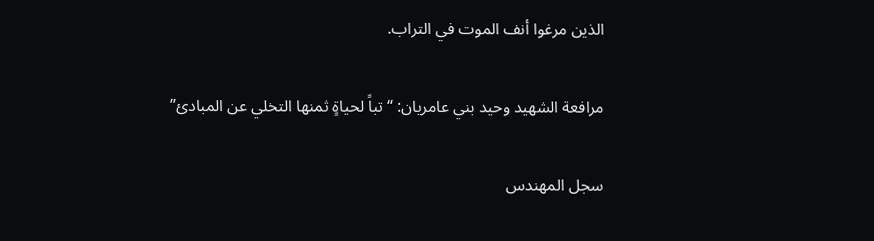الذين مرغوا أنف الموت في التراب.

مرافعة الشهيد وحيد بني عامريان: “تباً لحياةٍ ثمنها التخلي عن المبادئ”

سجل المهندس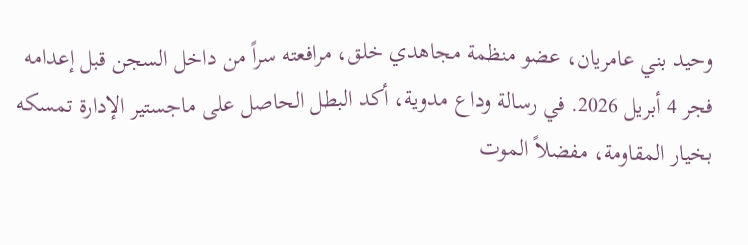وحيد بني عامريان، عضو منظمة مجاهدي خلق، مرافعته سراً من داخل السجن قبل إعدامه فجر 4 أبريل 2026. في رسالة وداع مدوية، أكد البطل الحاصل على ماجستير الإدارة تمسكه بخيار المقاومة، مفضلاً الموت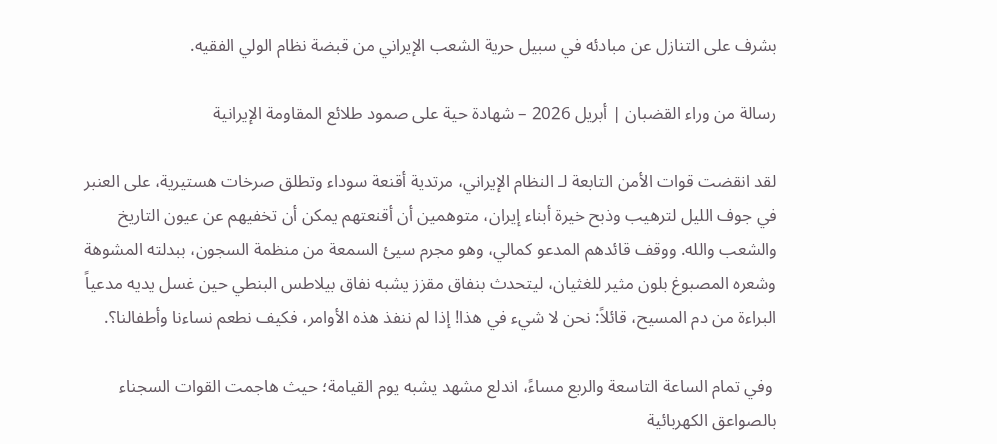بشرف على التنازل عن مبادئه في سبيل حرية الشعب الإيراني من قبضة نظام الولي الفقيه.

رسالة من وراء القضبان | أبريل 2026 – شهادة حية على صمود طلائع المقاومة الإيرانية

لقد انقضت قوات الأمن التابعة لـ النظام الإيراني، مرتدية أقنعة سوداء وتطلق صرخات هستيرية، على العنبر في جوف الليل لترهيب وذبح خيرة أبناء إيران، متوهمين أن أقنعتهم يمكن أن تخفيهم عن عيون التاريخ والشعب والله. ووقف قائدهم المدعو كمالي، وهو مجرم سيئ السمعة من منظمة السجون، ببدلته المشوهة وشعره المصبوغ بلون مثير للغثيان، ليتحدث بنفاق مقزز يشبه نفاق بيلاطس البنطي حين غسل يديه مدعياً البراءة من دم المسيح، قائلاً: نحن لا شيء في هذا! إذا لم ننفذ هذه الأوامر، فكيف نطعم نساءنا وأطفالنا؟.

 وفي تمام الساعة التاسعة والربع مساءً، اندلع مشهد يشبه يوم القيامة؛ حيث هاجمت القوات السجناء بالصواعق الكهربائية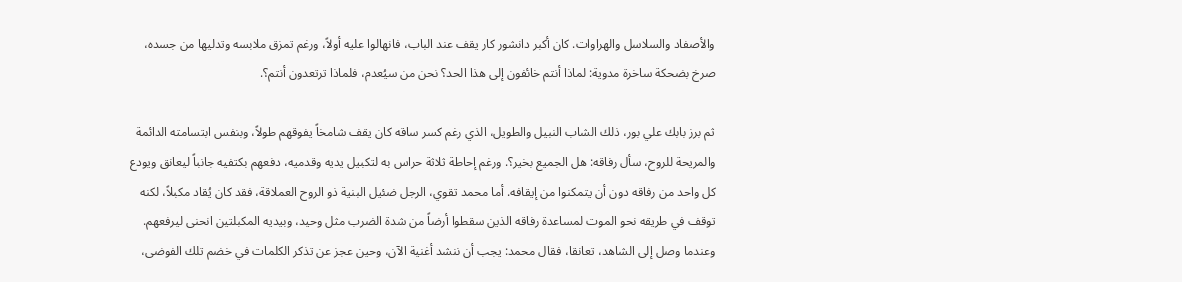والأصفاد والسلاسل والهراوات. كان أكبر دانشور كار يقف عند الباب، فانهالوا عليه أولاً، ورغم تمزق ملابسه وتدليها من جسده، صرخ بضحكة ساخرة مدوية: لماذا أنتم خائفون إلى هذا الحد؟ نحن من سيُعدم، فلماذا ترتعدون أنتم؟.

ثم برز بابك علي بور، ذلك الشاب النبيل والطويل، الذي رغم كسر ساقه كان يقف شامخاً يفوقهم طولاً، وبنفس ابتسامته الدائمة والمريحة للروح، سأل رفاقه: هل الجميع بخير؟. ورغم إحاطة ثلاثة حراس به لتكبيل يديه وقدميه، دفعهم بكتفيه جانباً ليعانق ويودع كل واحد من رفاقه دون أن يتمكنوا من إيقافه. أما محمد تقوي، الرجل ضئيل البنية ذو الروح العملاقة، فقد كان يُقاد مكبلاً، لكنه توقف في طريقه نحو الموت لمساعدة رفاقه الذين سقطوا أرضاً من شدة الضرب مثل وحيد، وبيديه المكبلتين انحنى ليرفعهم. وعندما وصل إلى الشاهد، تعانقا، فقال محمد: يجب أن ننشد أغنية الآن، وحين عجز عن تذكر الكلمات في خضم تلك الفوضى،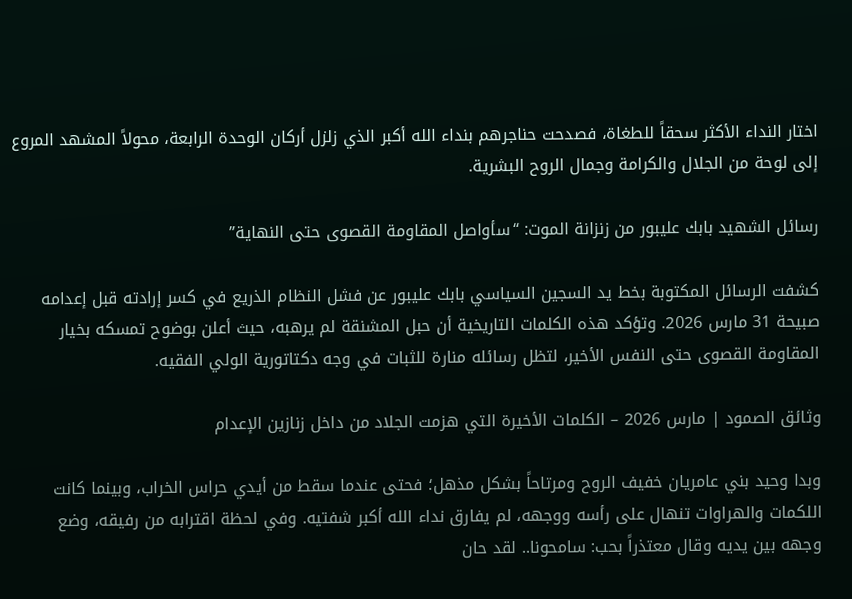اختار النداء الأكثر سحقاً للطغاة، فصدحت حناجرهم بنداء الله أكبر الذي زلزل أركان الوحدة الرابعة، محولاً المشهد المروع إلى لوحة من الجلال والكرامة وجمال الروح البشرية.

رسائل الشهيد بابك عليبور من زنزانة الموت: “سأواصل المقاومة القصوى حتى النهاية”

كشفت الرسائل المكتوبة بخط يد السجين السياسي بابك عليبور عن فشل النظام الذريع في كسر إرادته قبل إعدامه صبيحة 31 مارس 2026. وتؤكد هذه الكلمات التاريخية أن حبل المشنقة لم يرهبه، حيث أعلن بوضوح تمسكه بخيار المقاومة القصوى حتى النفس الأخير، لتظل رسائله منارة للثبات في وجه دكتاتورية الولي الفقيه.

وثائق الصمود | مارس 2026 – الكلمات الأخيرة التي هزمت الجلاد من داخل زنازين الإعدام

وبدا وحيد بني عامريان خفيف الروح ومرتاحاً بشكل مذهل؛ فحتى عندما سقط من أيدي حراس الخراب، وبينما كانت اللكمات والهراوات تنهال على رأسه ووجهه، لم يفارق نداء الله أكبر شفتيه. وفي لحظة اقترابه من رفيقه، وضع وجهه بين يديه وقال معتذراً بحب: سامحونا.. لقد حان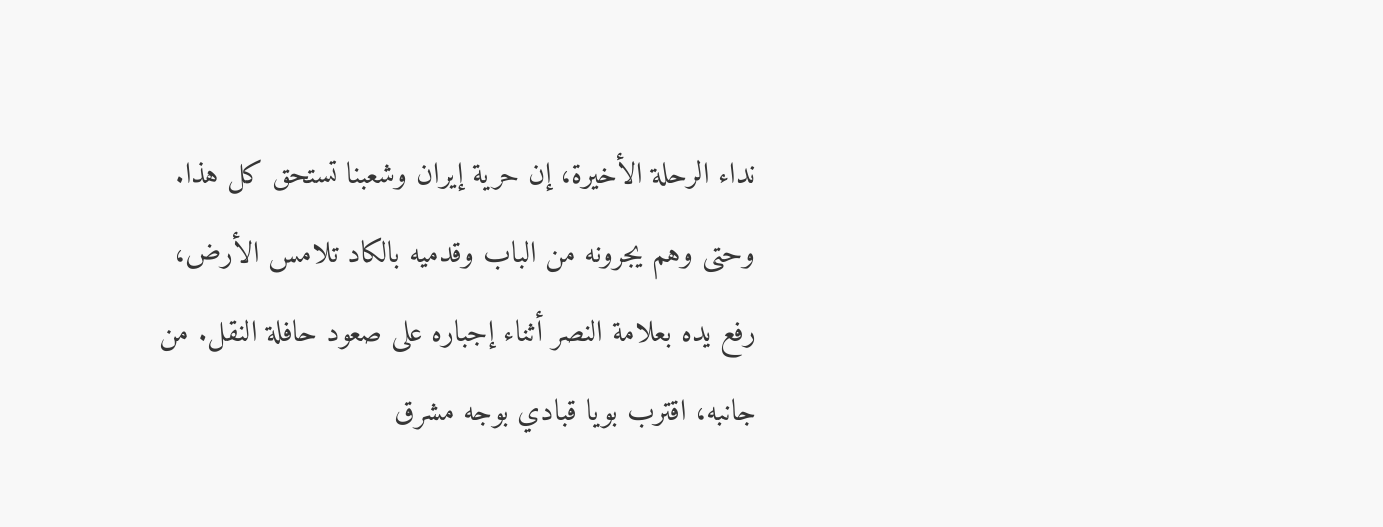نداء الرحلة الأخيرة، إن حرية إيران وشعبنا تستحق كل هذا. وحتى وهم يجرونه من الباب وقدميه بالكاد تلامس الأرض، رفع يده بعلامة النصر أثناء إجباره على صعود حافلة النقل. من جانبه، اقترب بويا قبادي بوجه مشرق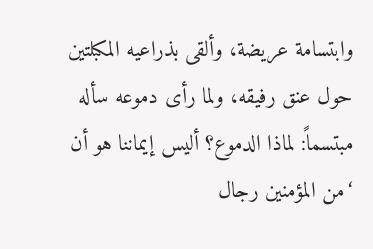وابتسامة عريضة، وألقى بذراعيه المكبلتين حول عنق رفيقه، ولما رأى دموعه سأله مبتسماً: لماذا الدموع؟ أليس إيماننا هو أن ‘من المؤمنين رجال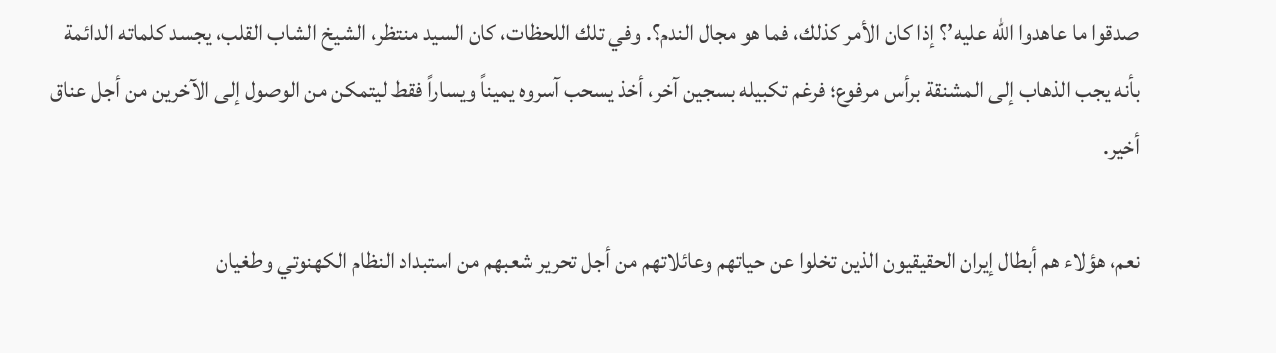صدقوا ما عاهدوا الله عليه’؟ إذا كان الأمر كذلك، فما هو مجال الندم؟. وفي تلك اللحظات، كان السيد منتظر، الشيخ الشاب القلب، يجسد كلماته الدائمة بأنه يجب الذهاب إلى المشنقة برأس مرفوع؛ فرغم تكبيله بسجين آخر، أخذ يسحب آسروه يميناً ويساراً فقط ليتمكن من الوصول إلى الآخرين من أجل عناق أخير.

نعم، هؤلاء هم أبطال إيران الحقيقيون الذين تخلوا عن حياتهم وعائلاتهم من أجل تحرير شعبهم من استبداد النظام الكهنوتي وطغيان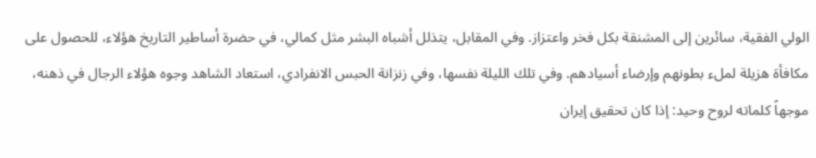الولي الفقیة، سائرين إلى المشنقة بكل فخر واعتزاز. وفي المقابل، يتذلل أشباه البشر مثل كمالي، في حضرة أساطير التاريخ هؤلاء، للحصول على مكافأة هزيلة لملء بطونهم وإرضاء أسيادهم. وفي تلك الليلة نفسها، وفي زنزانة الحبس الانفرادي، استعاد الشاهد وجوه هؤلاء الرجال في ذهنه، موجهاً كلماته لروح وحيد: إذا كان تحقيق إيران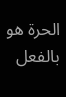الحرة هو بالفعل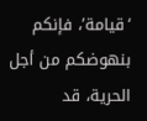‘قيامة’، فإنكم بنهوضكم من أجل الحرية، قد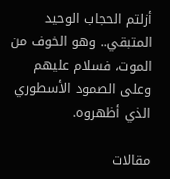أزلتم الحجاب الوحيد المتبقي.. وهو الخوف من الموت، فسلام عليهم وعلى الصمود الأسطوري الذي أظهروه.

مقالات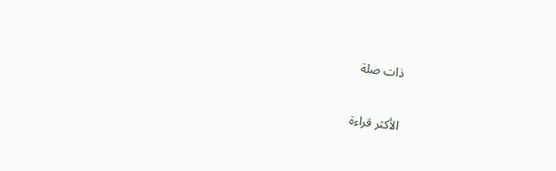ذات صلة

الأكثر قراءة